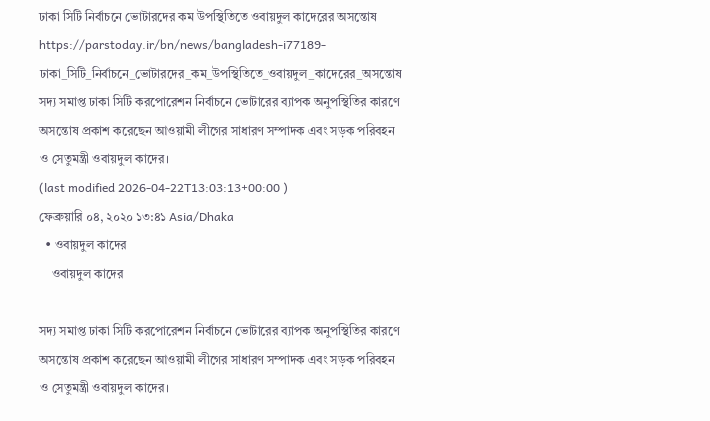ঢাকা সিটি নির্বাচনে ভোটারদের কম উপস্থিতিতে ওবায়দুল কাদেরের অসন্তোষ
https://parstoday.ir/bn/news/bangladesh-i77189-ঢাকা_সিটি_নির্বাচনে_ভোটারদের_কম_উপস্থিতিতে_ওবায়দুল_কাদেরের_অসন্তোষ
সদ্য সমাপ্ত ঢাকা সিটি করপোরেশন নির্বাচনে ভোটারের ব্যাপক অনুপস্থিতির কারণে অসন্তোষ প্রকাশ করেছেন আওয়ামী লীগের সাধারণ সম্পাদক এবং সড়ক পরিবহন ও সেতুমন্ত্রী ওবায়দুল কাদের।
(last modified 2026-04-22T13:03:13+00:00 )
ফেব্রুয়ারি ০৪, ২০২০ ১৩:৪১ Asia/Dhaka
  • ওবায়দুল কাদের
    ওবায়দুল কাদের

সদ্য সমাপ্ত ঢাকা সিটি করপোরেশন নির্বাচনে ভোটারের ব্যাপক অনুপস্থিতির কারণে অসন্তোষ প্রকাশ করেছেন আওয়ামী লীগের সাধারণ সম্পাদক এবং সড়ক পরিবহন ও সেতুমন্ত্রী ওবায়দুল কাদের।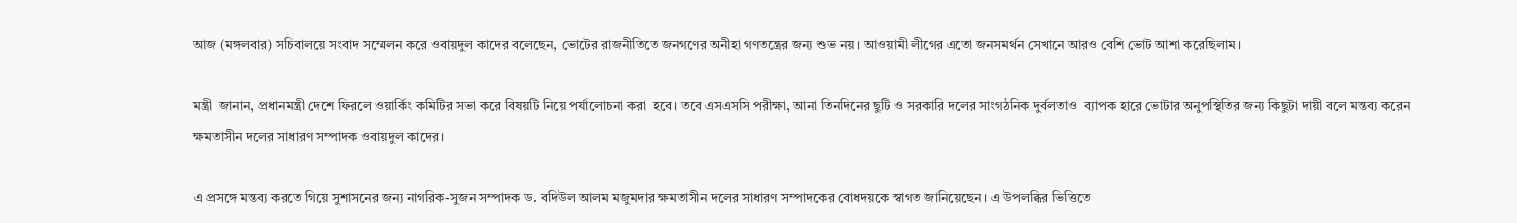আজ (মঙ্গলবার) সচিবালয়ে সংবাদ সম্মেলন করে ওবায়দুল কাদের বলেছেন, ভোটের রাজনীতিতে জনগণের অনীহা গণতন্ত্রের জন্য শুভ নয়। আওয়ামী লীগের এতো জনসমর্থন সেখানে আরও বেশি ভোট আশা করেছিলাম।

মন্ত্রী  জানান, প্রধানমন্ত্রী দেশে ফিরলে ওয়ার্কিং কমিটির সভা করে বিষয়টি নিয়ে পর্যালোচনা করা  হবে। তবে এসএসসি পরীক্ষা, আনা তিনদিনের ছুটি ও সরকারি দলের সাংগঠনিক দুর্বলতাও  ব্যাপক হারে ভোটার অনুপস্থিতির জন্য কিছুটা দায়ী বলে মন্তব্য করেন ক্ষমতাসীন দলের সাধারণ সম্পাদক ওবায়দুল কাদের।

এ প্রসঙ্গে মন্তব্য করতে গিয়ে সুশাসনের জন্য নাগরিক-সুজন সম্পাদক ড. বদিউল আলম মজুমদার ক্ষমতাসীন দলের সাধারণ সম্পাদকের বোধদয়কে স্বাগত জানিয়েছেন। এ উপলব্ধির ভিত্তিতে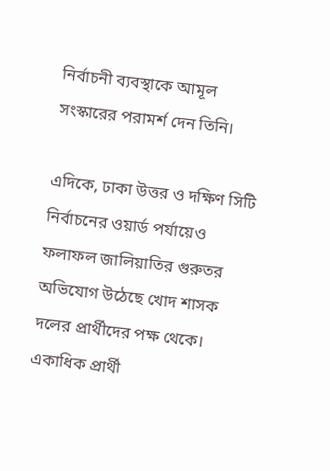নির্বাচনী ব্যবস্থাকে আমূল সংস্কারের পরামর্শ দেন তিনি।

এদিকে, ঢাকা উত্তর ও দক্ষিণ সিটি নির্বাচনের ওয়ার্ড পর্যায়েও ফলাফল জালিয়াতির গুরুতর অভিযোগ উঠেছে খোদ শাসক দলের প্রার্থীদের পক্ষ থেকে। একাধিক প্রার্থী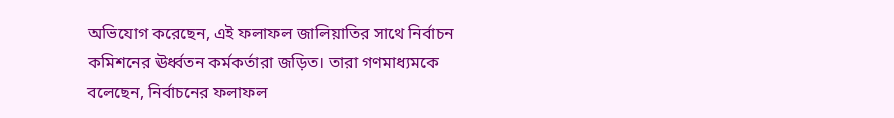অভিযোগ করেছেন, এই ফলাফল জালিয়াতির সাথে নির্বাচন কমিশনের ঊর্ধ্বতন কর্মকর্তারা জড়িত। তারা গণমাধ্যমকে বলেছেন, নির্বাচনের ফলাফল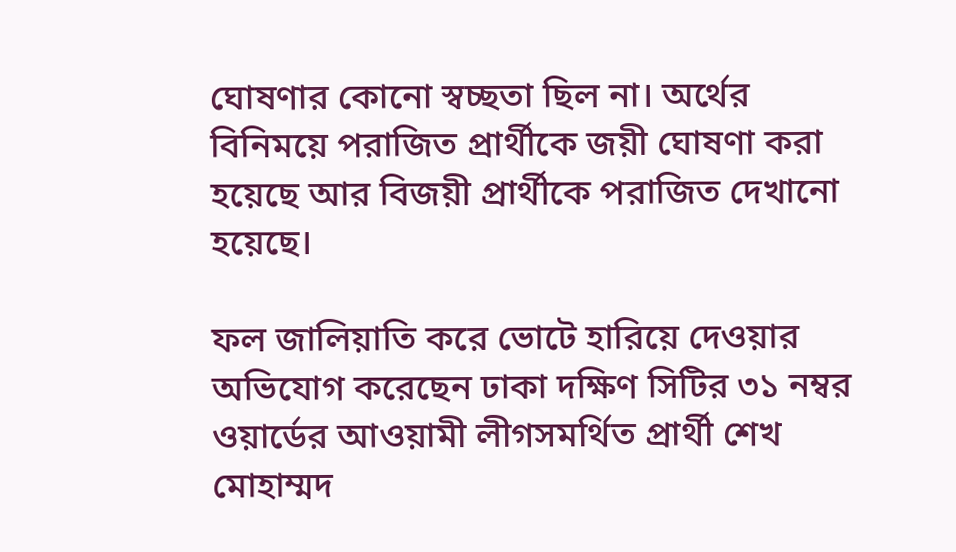ঘোষণার কোনো স্বচ্ছতা ছিল না। অর্থের বিনিময়ে পরাজিত প্রার্থীকে জয়ী ঘোষণা করা হয়েছে আর বিজয়ী প্রার্থীকে পরাজিত দেখানো হয়েছে।

ফল জালিয়াতি করে ভোটে হারিয়ে দেওয়ার অভিযোগ করেছেন ঢাকা দক্ষিণ সিটির ৩১ নম্বর ওয়ার্ডের আওয়ামী লীগসমর্থিত প্রার্থী শেখ মোহাম্মদ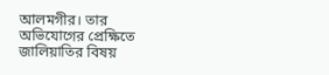আলমগীর। তার অভিযোগের প্রেক্ষিতে  জালিয়াতির বিষয়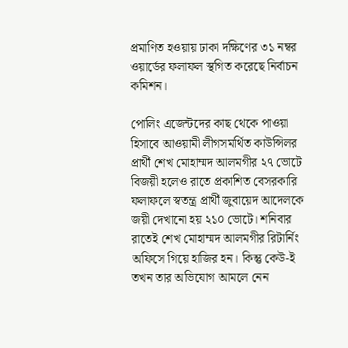প্রমাণিত হওয়ায় ঢাকা দক্ষিণের ৩১ নম্বর ওয়ার্ডের ফলাফল স্থগিত করেছে নির্বাচন কমিশন।

পোলিং এজেন্টদের কাছ থেকে পাওয়া হিসাবে আওয়ামী লীগসমর্থিত কাউন্সিলর প্রার্থী শেখ মোহাম্মদ আলমগীর ২৭ ভোটে বিজয়ী হলেও রাতে প্রকাশিত বেসরকারি ফলাফলে স্বতন্ত্র প্রার্থী জুবায়েদ আদেলকে জয়ী দেখানো হয় ২১০ ভোটে। শনিবার রাতেই শেখ মোহাম্মদ আলমগীর রিটার্নিং অফিসে গিয়ে হাজির হন। কিন্তু কেউ-ই তখন তার অভিযোগ আমলে নেন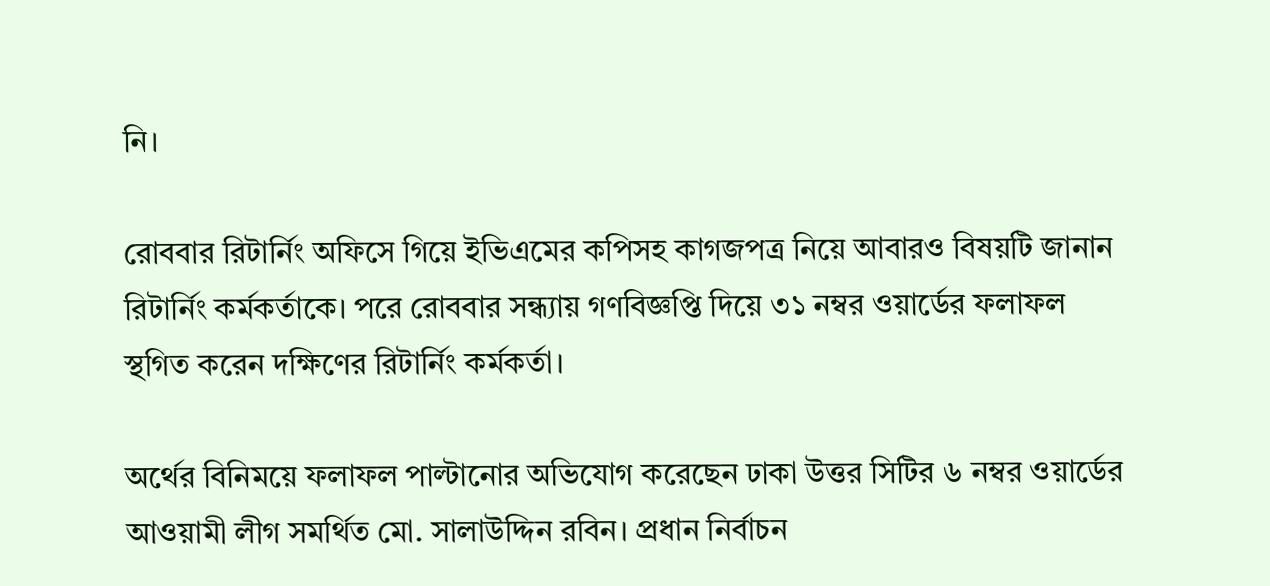নি।

রোববার রিটার্নিং অফিসে গিয়ে ইভিএমের কপিসহ কাগজপত্র নিয়ে আবারও বিষয়টি জানান রিটার্নিং কর্মকর্তাকে। পরে রোববার সন্ধ্যায় গণবিজ্ঞপ্তি দিয়ে ৩১ নম্বর ওয়ার্ডের ফলাফল স্থগিত করেন দক্ষিণের রিটার্নিং কর্মকর্তা।

অর্থের বিনিময়ে ফলাফল পাল্টানোর অভিযোগ করেছেন ঢাকা উত্তর সিটির ৬ নম্বর ওয়ার্ডের আওয়ামী লীগ সমর্থিত মো. সালাউদ্দিন রবিন। প্রধান নির্বাচন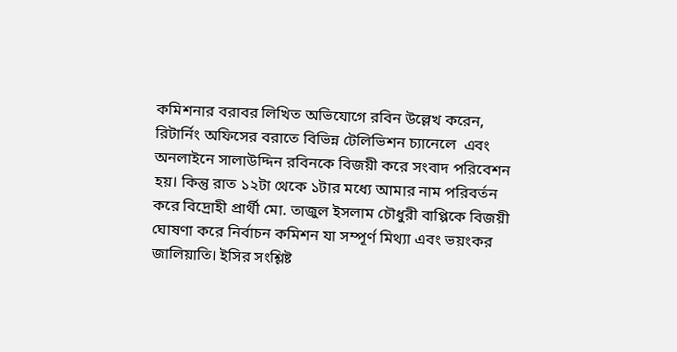কমিশনার বরাবর লিখিত অভিযোগে রবিন উল্লেখ করেন,  রিটার্নিং অফিসের বরাতে বিভিন্ন টেলিভিশন চ্যানেলে  এবং অনলাইনে সালাউদ্দিন রবিনকে বিজয়ী করে সংবাদ পরিবেশন হয়। কিন্তু রাত ১২টা থেকে ১টার মধ্যে আমার নাম পরিবর্তন করে বিদ্রোহী প্রার্থী মো. তাজুল ইসলাম চৌধুরী বাপ্পিকে বিজয়ী ঘোষণা করে নির্বাচন কমিশন যা সম্পূর্ণ মিথ্যা এবং ভয়ংকর জালিয়াতি। ইসির সংশ্লিষ্ট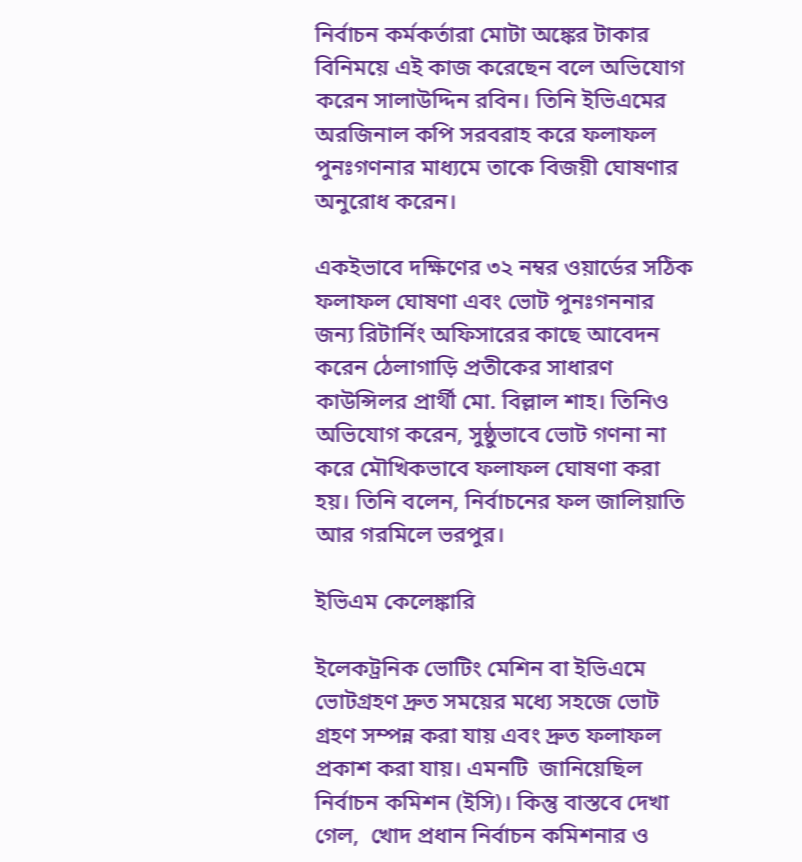নির্বাচন কর্মকর্তারা মোটা অঙ্কের টাকার বিনিময়ে এই কাজ করেছেন বলে অভিযোগ করেন সালাউদ্দিন রবিন। তিনি ইভিএমের অরজিনাল কপি সরবরাহ করে ফলাফল পুনঃগণনার মাধ্যমে তাকে বিজয়ী ঘোষণার অনুরোধ করেন।

একইভাবে দক্ষিণের ৩২ নম্বর ওয়ার্ডের সঠিক ফলাফল ঘোষণা এবং ভোট পুনঃগননার জন্য রিটার্নিং অফিসারের কাছে আবেদন করেন ঠেলাগাড়ি প্রতীকের সাধারণ কাউন্সিলর প্রার্থী মো. বিল্লাল শাহ। তিনিও অভিযোগ করেন, সুষ্ঠুভাবে ভোট গণনা না করে মৌখিকভাবে ফলাফল ঘোষণা করা হয়। তিনি বলেন, নির্বাচনের ফল জালিয়াতি আর গরমিলে ভরপুর।

ইভিএম কেলেঙ্কারি

ইলেকট্রনিক ভোটিং মেশিন বা ইভিএমে ভোটগ্রহণ দ্রুত সময়ের মধ্যে সহজে ভোট গ্রহণ সম্পন্ন করা যায় এবং দ্রুত ফলাফল প্রকাশ করা যায়। এমনটি  জানিয়েছিল নির্বাচন কমিশন (ইসি)। কিন্তু বাস্তবে দেখা গেল,  খোদ প্রধান নির্বাচন কমিশনার ও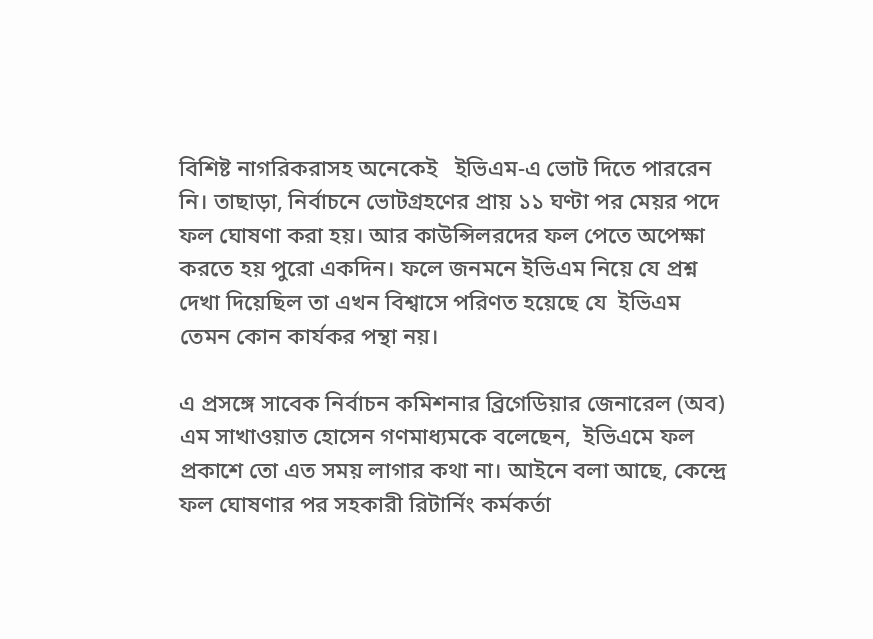বিশিষ্ট নাগরিকরাসহ অনেকেই   ইভিএম-এ ভোট দিতে পাররেন নি। তাছাড়া, নির্বাচনে ভোটগ্রহণের প্রায় ১১ ঘণ্টা পর মেয়র পদে ফল ঘোষণা করা হয়। আর কাউন্সিলরদের ফল পেতে অপেক্ষা করতে হয় পুরো একদিন। ফলে জনমনে ইভিএম নিয়ে যে প্রশ্ন দেখা দিয়েছিল তা এখন বিশ্বাসে পরিণত হয়েছে যে  ইভিএম তেমন কোন কার্যকর পন্থা নয়।

এ প্রসঙ্গে সাবেক নির্বাচন কমিশনার ব্রিগেডিয়ার জেনারেল (অব) এম সাখাওয়াত হোসেন গণমাধ্যমকে বলেছেন,  ইভিএমে ফল প্রকাশে তো এত সময় লাগার কথা না। আইনে বলা আছে, কেন্দ্রে ফল ঘোষণার পর সহকারী রিটার্নিং কর্মকর্তা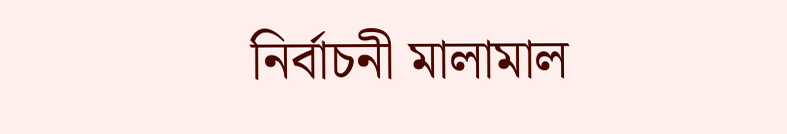নির্বাচনী মালামাল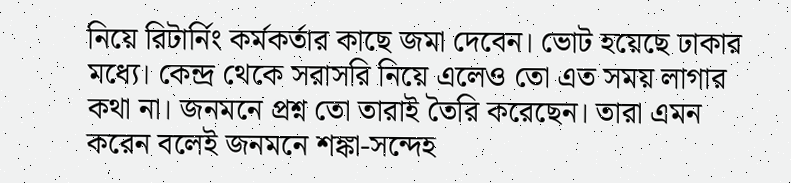নিয়ে রিটার্নিং কর্মকর্তার কাছে জমা দেবেন। ভোট হয়েছে ঢাকার মধ্যে। কেন্দ্র থেকে সরাসরি নিয়ে এলেও তো এত সময় লাগার কথা না। জনমনে প্রশ্ন তো তারাই তৈরি করেছেন। তারা এমন করেন বলেই জনমনে শঙ্কা-সন্দেহ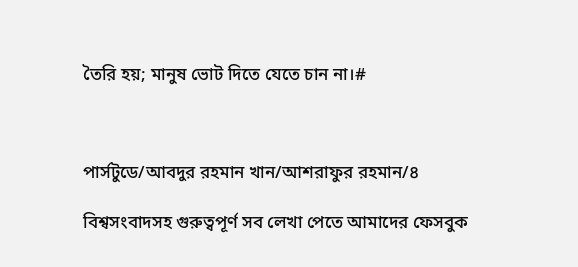তৈরি হয়; মানুষ ভোট দিতে যেতে চান না।#



পার্সটুডে/আবদুর রহমান খান/আশরাফুর রহমান/৪

বিশ্বসংবাদসহ গুরুত্বপূর্ণ সব লেখা পেতে আমাদের ফেসবুক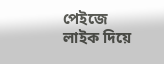পেইজে লাইক দিয়ে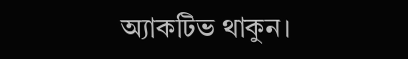অ্যাকটিভ থাকুন।